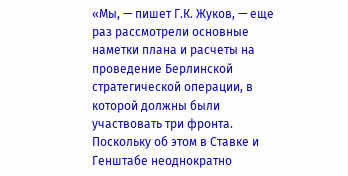«Мы, — пишет Г.К. Жуков, — еще раз рассмотрели основные наметки плана и расчеты на проведение Берлинской стратегической операции, в которой должны были участвовать три фронта. Поскольку об этом в Ставке и Генштабе неоднократно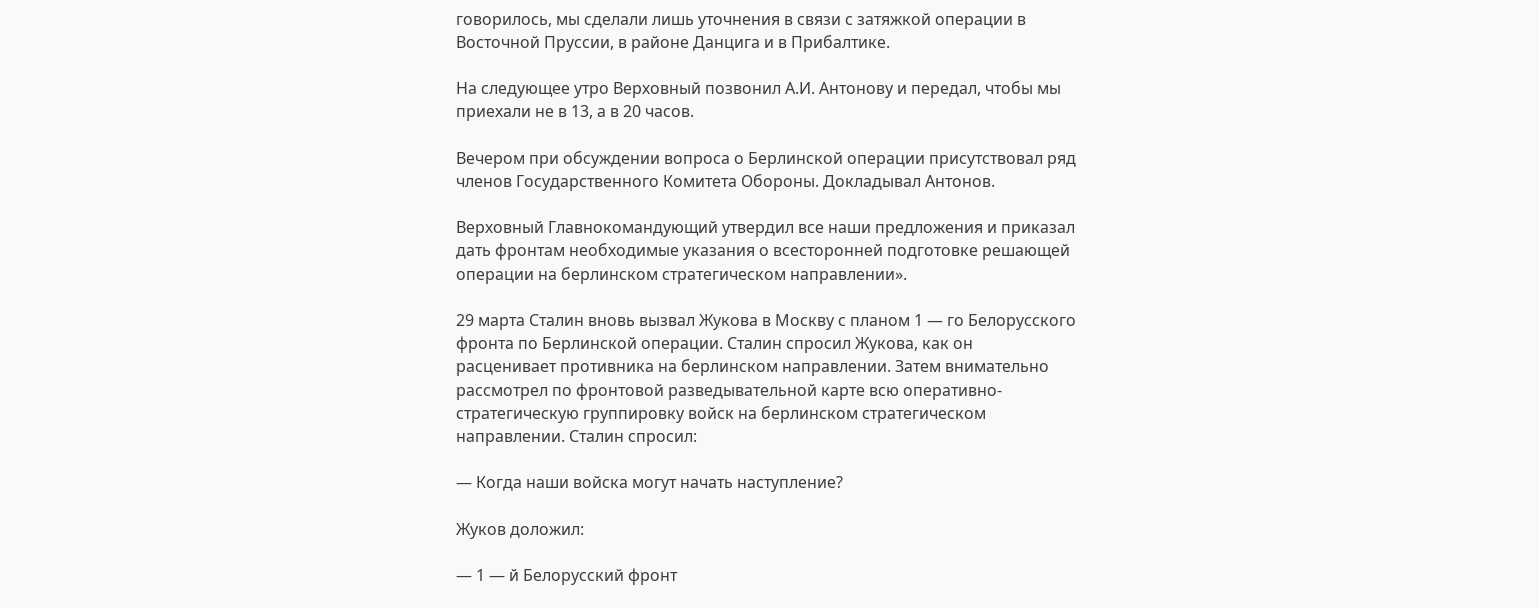говорилось, мы сделали лишь уточнения в связи с затяжкой операции в Восточной Пруссии, в районе Данцига и в Прибалтике.

На следующее утро Верховный позвонил А.И. Антонову и передал, чтобы мы приехали не в 13, а в 20 часов.

Вечером при обсуждении вопроса о Берлинской операции присутствовал ряд членов Государственного Комитета Обороны. Докладывал Антонов.

Верховный Главнокомандующий утвердил все наши предложения и приказал дать фронтам необходимые указания о всесторонней подготовке решающей операции на берлинском стратегическом направлении».

29 марта Сталин вновь вызвал Жукова в Москву с планом 1 — го Белорусского фронта по Берлинской операции. Сталин спросил Жукова, как он расценивает противника на берлинском направлении. Затем внимательно рассмотрел по фронтовой разведывательной карте всю оперативно-стратегическую группировку войск на берлинском стратегическом направлении. Сталин спросил:

— Когда наши войска могут начать наступление?

Жуков доложил:

— 1 — й Белорусский фронт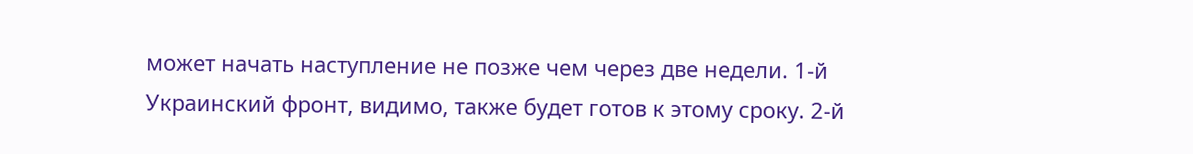может начать наступление не позже чем через две недели. 1-й Украинский фронт, видимо, также будет готов к этому сроку. 2-й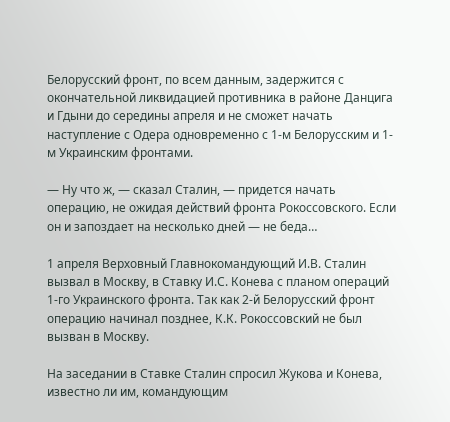Белорусский фронт, по всем данным, задержится с окончательной ликвидацией противника в районе Данцига и Гдыни до середины апреля и не сможет начать наступление с Одера одновременно с 1-м Белорусским и 1-м Украинским фронтами.

— Ну что ж, — сказал Сталин, — придется начать операцию, не ожидая действий фронта Рокоссовского. Если он и запоздает на несколько дней — не беда…

1 апреля Верховный Главнокомандующий И.В. Сталин вызвал в Москву, в Ставку И.С. Конева с планом операций 1-го Украинского фронта. Так как 2-й Белорусский фронт операцию начинал позднее, К.К. Рокоссовский не был вызван в Москву.

На заседании в Ставке Сталин спросил Жукова и Конева, известно ли им, командующим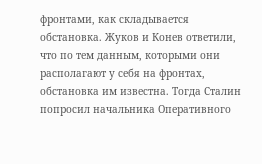фронтами, как складывается обстановка. Жуков и Конев ответили, что по тем данным, которыми они располагают у себя на фронтах, обстановка им известна. Тогда Сталин попросил начальника Оперативного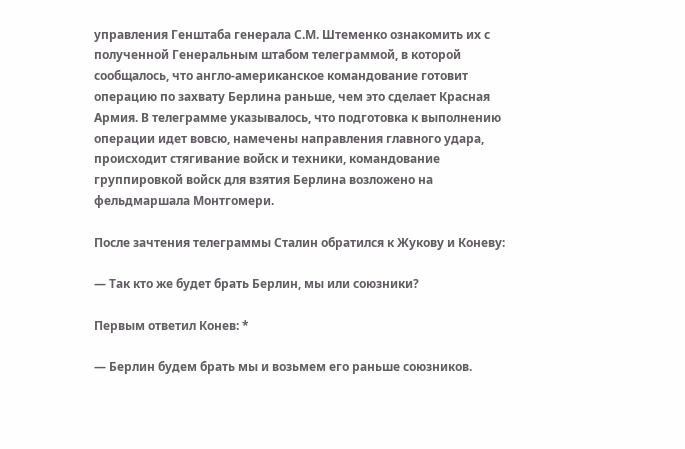управления Генштаба генерала С.М. Штеменко ознакомить их с полученной Генеральным штабом телеграммой, в которой сообщалось, что англо-американское командование готовит операцию по захвату Берлина раньше, чем это сделает Красная Армия. В телеграмме указывалось, что подготовка к выполнению операции идет вовсю, намечены направления главного удара, происходит стягивание войск и техники, командование группировкой войск для взятия Берлина возложено на фельдмаршала Монтгомери.

После зачтения телеграммы Сталин обратился к Жукову и Коневу:

— Так кто же будет брать Берлин, мы или союзники?

Первым ответил Конев: *

— Берлин будем брать мы и возьмем его раньше союзников.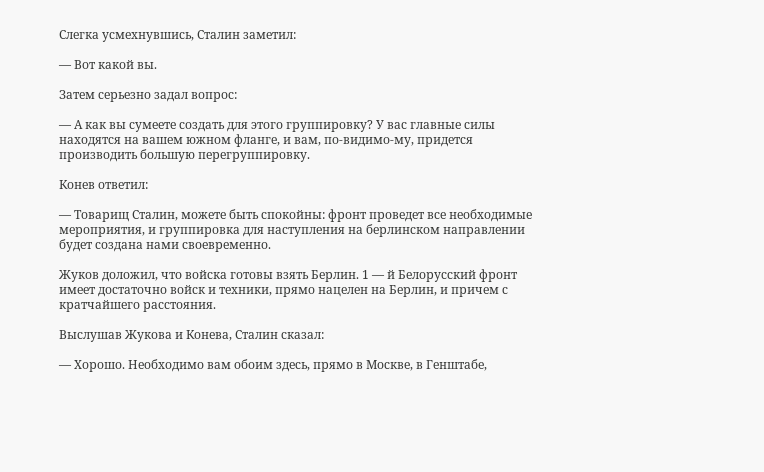Слегка усмехнувшись, Сталин заметил:

— Вот какой вы.

Затем серьезно задал вопрос:

— А как вы сумеете создать для этого группировку? У вас главные силы находятся на вашем южном фланге, и вам, по-видимо-му, придется производить большую перегруппировку.

Конев ответил:

— Товарищ Сталин, можете быть спокойны: фронт проведет все необходимые мероприятия, и группировка для наступления на берлинском направлении будет создана нами своевременно.

Жуков доложил, что войска готовы взять Берлин. 1 — й Белорусский фронт имеет достаточно войск и техники, прямо нацелен на Берлин, и причем с кратчайшего расстояния.

Выслушав Жукова и Конева, Сталин сказал:

— Хорошо. Необходимо вам обоим здесь, прямо в Москве, в Генштабе,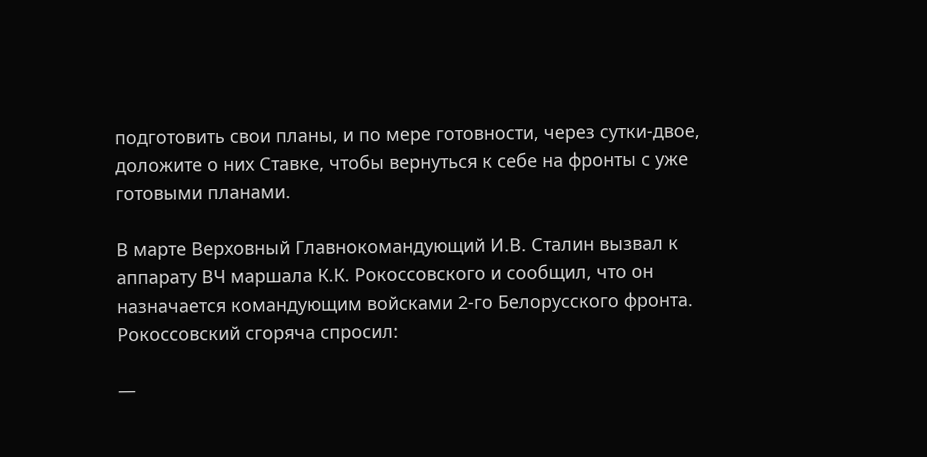подготовить свои планы, и по мере готовности, через сутки-двое, доложите о них Ставке, чтобы вернуться к себе на фронты с уже готовыми планами.

В марте Верховный Главнокомандующий И.В. Сталин вызвал к аппарату ВЧ маршала К.К. Рокоссовского и сообщил, что он назначается командующим войсками 2-го Белорусского фронта. Рокоссовский сгоряча спросил:

—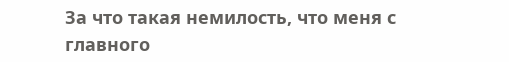За что такая немилость, что меня с главного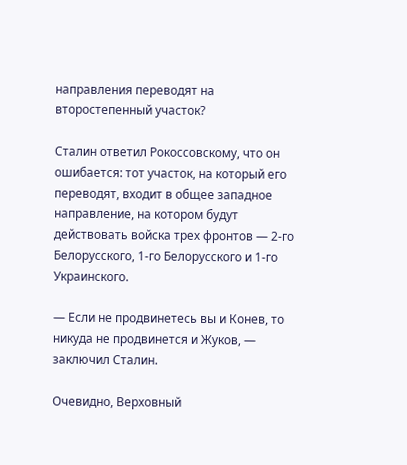направления переводят на второстепенный участок?

Сталин ответил Рокоссовскому, что он ошибается: тот участок, на который его переводят, входит в общее западное направление, на котором будут действовать войска трех фронтов — 2-го Белорусского, 1-го Белорусского и 1-го Украинского.

— Если не продвинетесь вы и Конев, то никуда не продвинется и Жуков, — заключил Сталин.

Очевидно, Верховный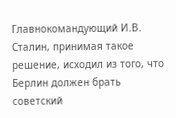Главнокомандующий И.В. Сталин, принимая такое решение, исходил из того, что Берлин должен брать советский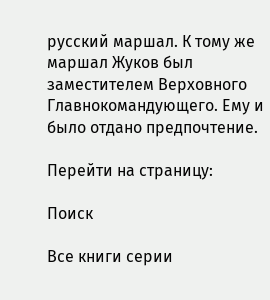русский маршал. К тому же маршал Жуков был заместителем Верховного Главнокомандующего. Ему и было отдано предпочтение.

Перейти на страницу:

Поиск

Все книги серии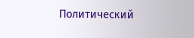Политический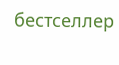бестселлер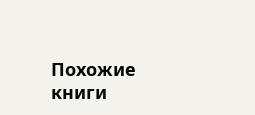Похожие книги